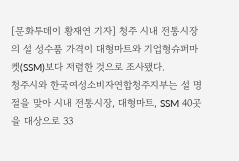[문화투데이 황재연 기자] 청주 시내 전통시장의 설 성수품 가격이 대형마트와 기업형슈퍼마켓(SSM)보다 저렴한 것으로 조사됐다.
청주시와 한국여성소비자연합청주지부는 설 명절을 맞아 시내 전통시장, 대형마트, SSM 40곳을 대상으로 33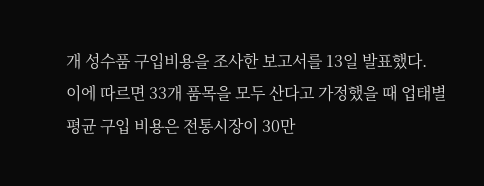개 성수품 구입비용을 조사한 보고서를 13일 발표했다.
이에 따르면 33개 품목을 모두 산다고 가정했을 때 업태별 평균 구입 비용은 전통시장이 30만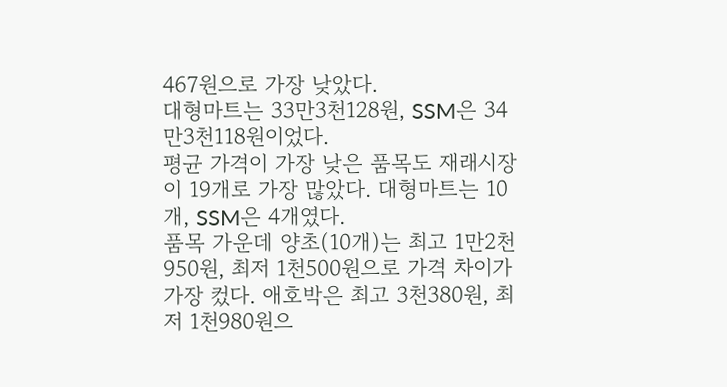467원으로 가장 낮았다.
대형마트는 33만3천128원, SSM은 34만3천118원이었다.
평균 가격이 가장 낮은 품목도 재래시장이 19개로 가장 많았다. 대형마트는 10개, SSM은 4개였다.
품목 가운데 양초(10개)는 최고 1만2천950원, 최저 1천500원으로 가격 차이가 가장 컸다. 애호박은 최고 3천380원, 최저 1천980원으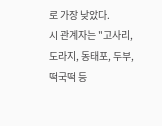로 가장 낮았다.
시 관계자는 "고사리, 도라지, 동태포, 두부, 떡국떡 등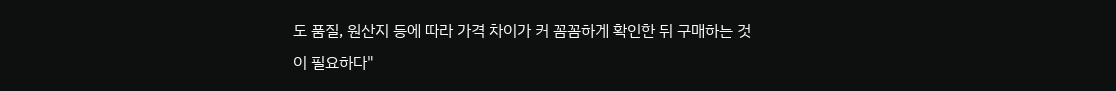도 품질, 원산지 등에 따라 가격 차이가 커 꼼꼼하게 확인한 뒤 구매하는 것이 필요하다"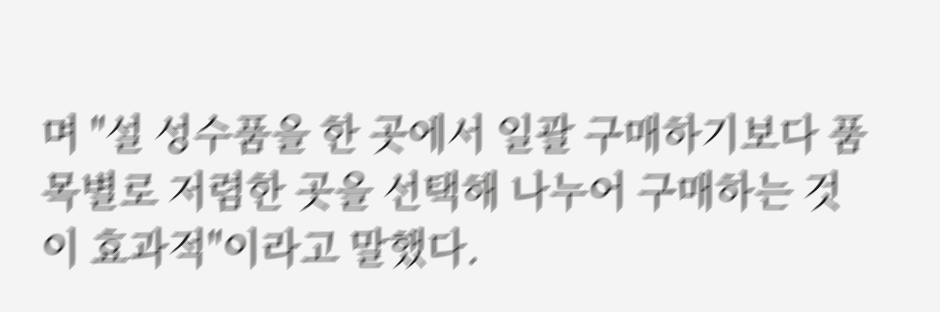며 "설 성수품을 한 곳에서 일괄 구매하기보다 품목별로 저렴한 곳을 선택해 나누어 구매하는 것이 효과적"이라고 말했다.